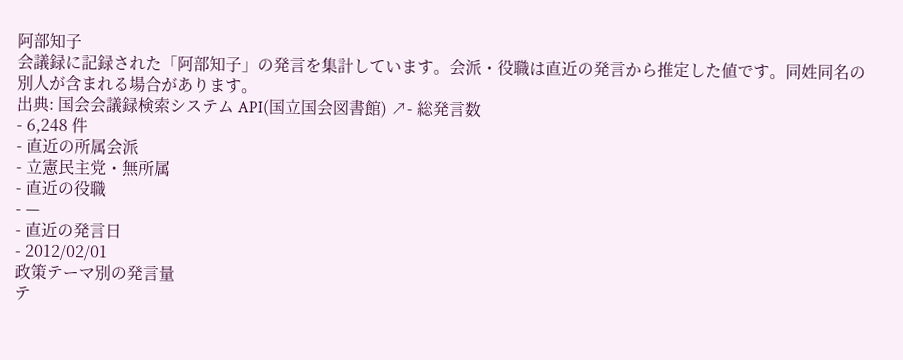阿部知子
会議録に記録された「阿部知子」の発言を集計しています。会派・役職は直近の発言から推定した値です。同姓同名の別人が含まれる場合があります。
出典: 国会会議録検索システム API(国立国会図書館) ↗- 総発言数
- 6,248 件
- 直近の所属会派
- 立憲民主党・無所属
- 直近の役職
- —
- 直近の発言日
- 2012/02/01
政策テーマ別の発言量
テ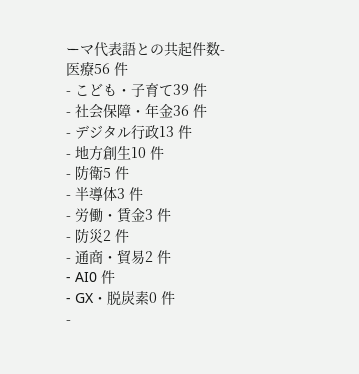ーマ代表語との共起件数- 医療56 件
- こども・子育て39 件
- 社会保障・年金36 件
- デジタル行政13 件
- 地方創生10 件
- 防衛5 件
- 半導体3 件
- 労働・賃金3 件
- 防災2 件
- 通商・貿易2 件
- AI0 件
- GX・脱炭素0 件
-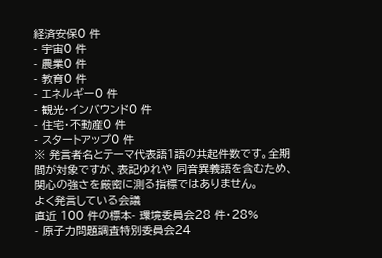経済安保0 件
- 宇宙0 件
- 農業0 件
- 教育0 件
- エネルギー0 件
- 観光・インバウンド0 件
- 住宅・不動産0 件
- スタートアップ0 件
※ 発言者名とテーマ代表語1語の共起件数です。全期間が対象ですが、表記ゆれや 同音異義語を含むため、関心の強さを厳密に測る指標ではありません。
よく発言している会議
直近 100 件の標本- 環境委員会28 件・28%
- 原子力問題調査特別委員会24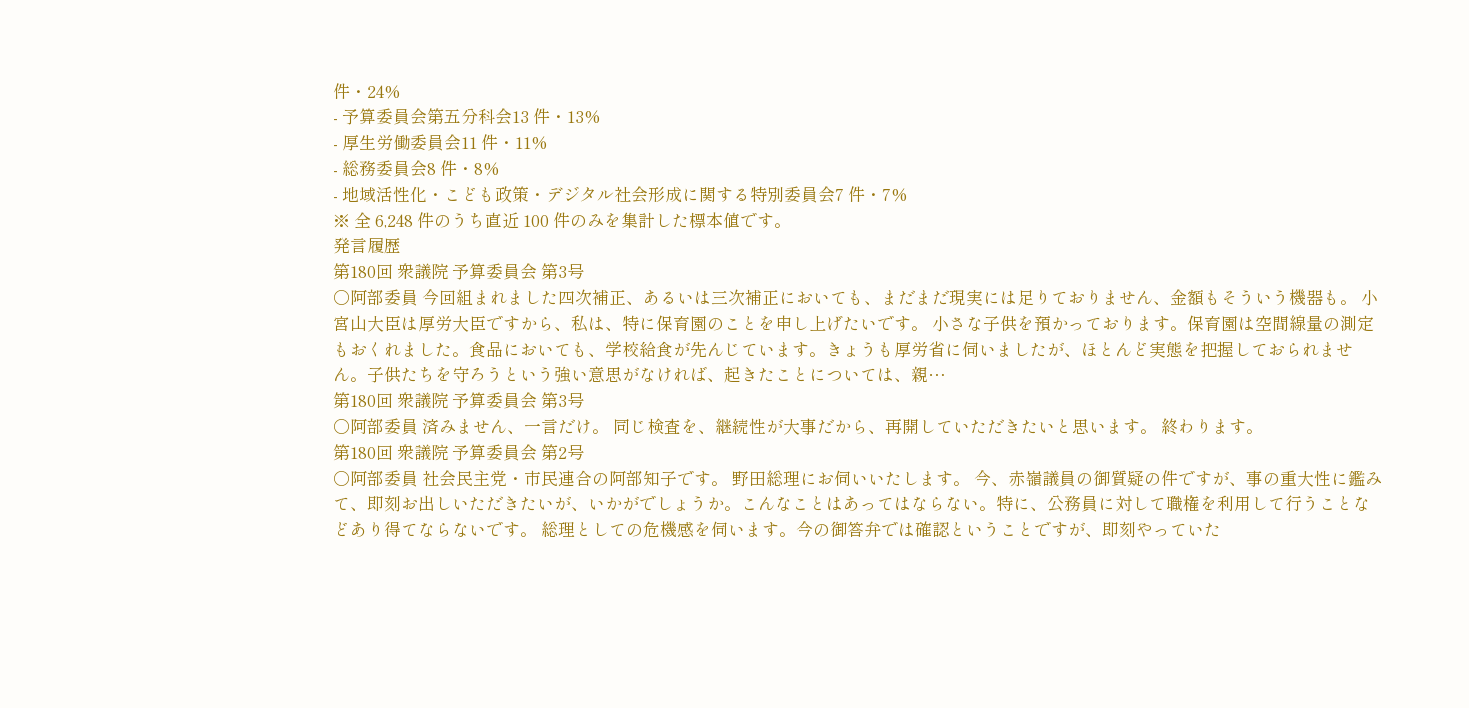件・24%
- 予算委員会第五分科会13 件・13%
- 厚生労働委員会11 件・11%
- 総務委員会8 件・8%
- 地域活性化・こども政策・デジタル社会形成に関する特別委員会7 件・7%
※ 全 6,248 件のうち直近 100 件のみを集計した標本値です。
発言履歴
第180回 衆議院 予算委員会 第3号
○阿部委員 今回組まれました四次補正、あるいは三次補正においても、まだまだ現実には足りておりません、金額もそういう機器も。 小宮山大臣は厚労大臣ですから、私は、特に保育園のことを申し上げたいです。 小さな子供を預かっております。保育園は空間線量の測定もおくれました。食品においても、学校給食が先んじています。きょうも厚労省に伺いましたが、ほとんど実態を把握しておられません。子供たちを守ろうという強い意思がなければ、起きたことについては、親…
第180回 衆議院 予算委員会 第3号
○阿部委員 済みません、一言だけ。 同じ検査を、継続性が大事だから、再開していただきたいと思います。 終わります。
第180回 衆議院 予算委員会 第2号
○阿部委員 社会民主党・市民連合の阿部知子です。 野田総理にお伺いいたします。 今、赤嶺議員の御質疑の件ですが、事の重大性に鑑みて、即刻お出しいただきたいが、いかがでしょうか。こんなことはあってはならない。特に、公務員に対して職権を利用して行うことなどあり得てならないです。 総理としての危機感を伺います。今の御答弁では確認ということですが、即刻やっていた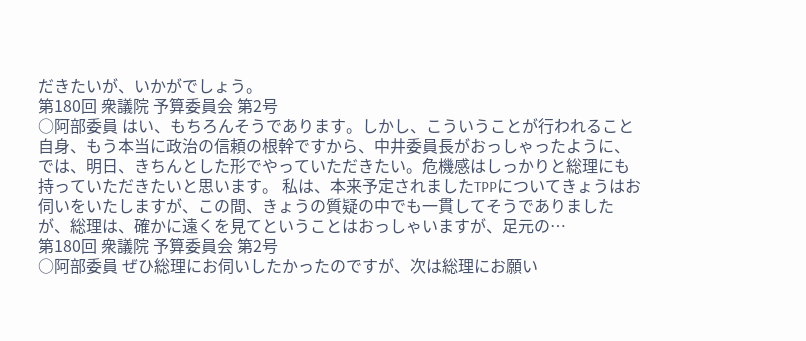だきたいが、いかがでしょう。
第180回 衆議院 予算委員会 第2号
○阿部委員 はい、もちろんそうであります。しかし、こういうことが行われること自身、もう本当に政治の信頼の根幹ですから、中井委員長がおっしゃったように、では、明日、きちんとした形でやっていただきたい。危機感はしっかりと総理にも持っていただきたいと思います。 私は、本来予定されましたTPPについてきょうはお伺いをいたしますが、この間、きょうの質疑の中でも一貫してそうでありましたが、総理は、確かに遠くを見てということはおっしゃいますが、足元の…
第180回 衆議院 予算委員会 第2号
○阿部委員 ぜひ総理にお伺いしたかったのですが、次は総理にお願い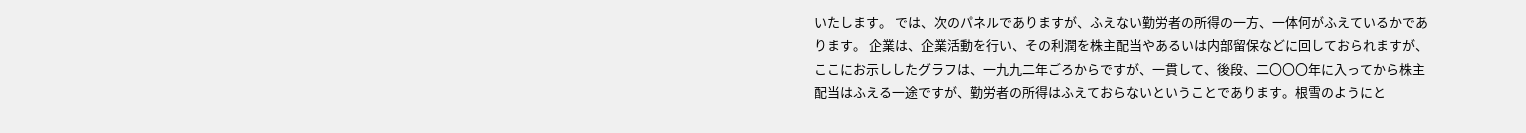いたします。 では、次のパネルでありますが、ふえない勤労者の所得の一方、一体何がふえているかであります。 企業は、企業活動を行い、その利潤を株主配当やあるいは内部留保などに回しておられますが、ここにお示ししたグラフは、一九九二年ごろからですが、一貫して、後段、二〇〇〇年に入ってから株主配当はふえる一途ですが、勤労者の所得はふえておらないということであります。根雪のようにと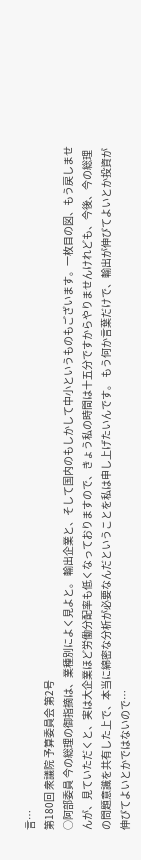言…
第180回 衆議院 予算委員会 第2号
○阿部委員 今の総理の御指摘は、業種別によく見よと。 輸出企業と、そして国内のもしかして中小というものもございます。一枚目の図、もう戻しませんが、見ていただくと、実は大企業ほど労働分配率も低くなっておりますので、きょう私の時間は十五分ですからやりませんけれども、今後、今の総理の問題意識を共有した上で、本当に綿密な分析が必要なんだということを私は申し上げたいんです。 もう何か言葉だけで、輸出が伸びてよいとか投資が伸びてよいとかではないので…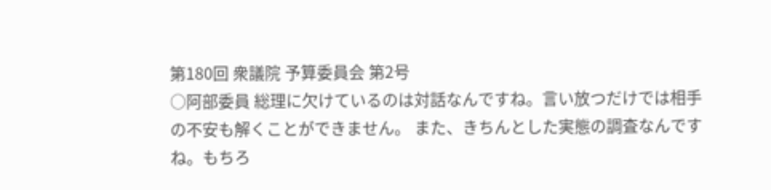第180回 衆議院 予算委員会 第2号
○阿部委員 総理に欠けているのは対話なんですね。言い放つだけでは相手の不安も解くことができません。 また、きちんとした実態の調査なんですね。もちろ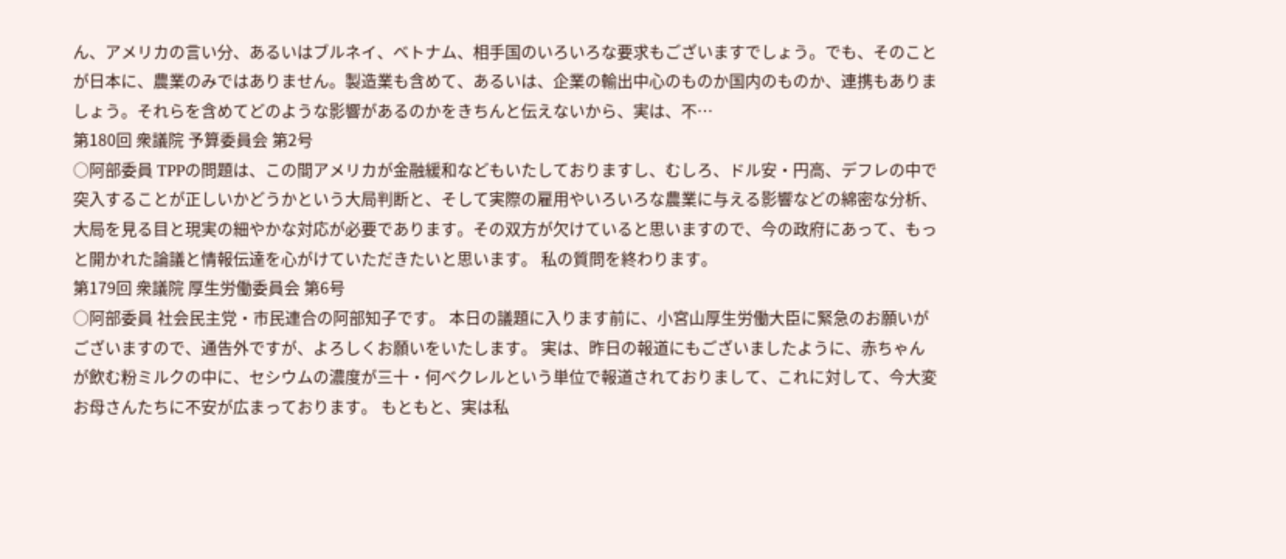ん、アメリカの言い分、あるいはブルネイ、ベトナム、相手国のいろいろな要求もございますでしょう。でも、そのことが日本に、農業のみではありません。製造業も含めて、あるいは、企業の輸出中心のものか国内のものか、連携もありましょう。それらを含めてどのような影響があるのかをきちんと伝えないから、実は、不…
第180回 衆議院 予算委員会 第2号
○阿部委員 TPPの問題は、この間アメリカが金融緩和などもいたしておりますし、むしろ、ドル安・円高、デフレの中で突入することが正しいかどうかという大局判断と、そして実際の雇用やいろいろな農業に与える影響などの綿密な分析、大局を見る目と現実の細やかな対応が必要であります。その双方が欠けていると思いますので、今の政府にあって、もっと開かれた論議と情報伝達を心がけていただきたいと思います。 私の質問を終わります。
第179回 衆議院 厚生労働委員会 第6号
○阿部委員 社会民主党・市民連合の阿部知子です。 本日の議題に入ります前に、小宮山厚生労働大臣に緊急のお願いがございますので、通告外ですが、よろしくお願いをいたします。 実は、昨日の報道にもございましたように、赤ちゃんが飲む粉ミルクの中に、セシウムの濃度が三十・何ベクレルという単位で報道されておりまして、これに対して、今大変お母さんたちに不安が広まっております。 もともと、実は私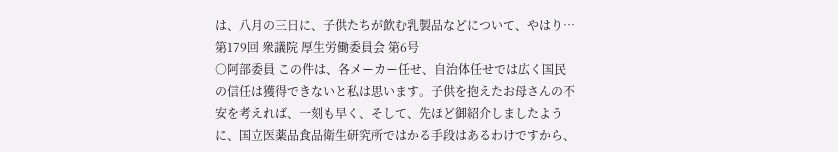は、八月の三日に、子供たちが飲む乳製品などについて、やはり…
第179回 衆議院 厚生労働委員会 第6号
○阿部委員 この件は、各メーカー任せ、自治体任せでは広く国民の信任は獲得できないと私は思います。子供を抱えたお母さんの不安を考えれば、一刻も早く、そして、先ほど御紹介しましたように、国立医薬品食品衛生研究所ではかる手段はあるわけですから、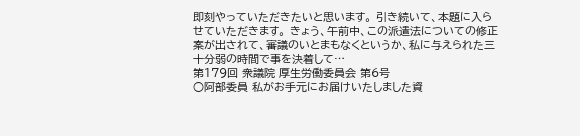即刻やっていただきたいと思います。 引き続いて、本題に入らせていただきます。 きょう、午前中、この派遣法についての修正案が出されて、審議のいとまもなくというか、私に与えられた三十分弱の時間で事を決着して…
第179回 衆議院 厚生労働委員会 第6号
○阿部委員 私がお手元にお届けいたしました資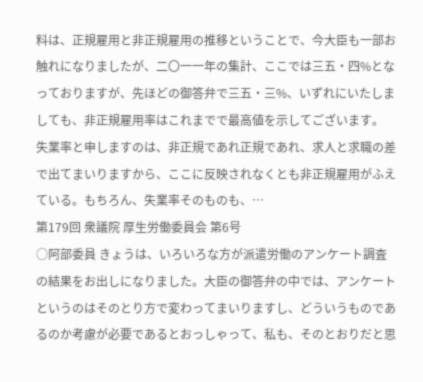料は、正規雇用と非正規雇用の推移ということで、今大臣も一部お触れになりましたが、二〇一一年の集計、ここでは三五・四%となっておりますが、先ほどの御答弁で三五・三%、いずれにいたしましても、非正規雇用率はこれまでで最高値を示してございます。 失業率と申しますのは、非正規であれ正規であれ、求人と求職の差で出てまいりますから、ここに反映されなくとも非正規雇用がふえている。もちろん、失業率そのものも、…
第179回 衆議院 厚生労働委員会 第6号
○阿部委員 きょうは、いろいろな方が派遣労働のアンケート調査の結果をお出しになりました。大臣の御答弁の中では、アンケートというのはそのとり方で変わってまいりますし、どういうものであるのか考慮が必要であるとおっしゃって、私も、そのとおりだと思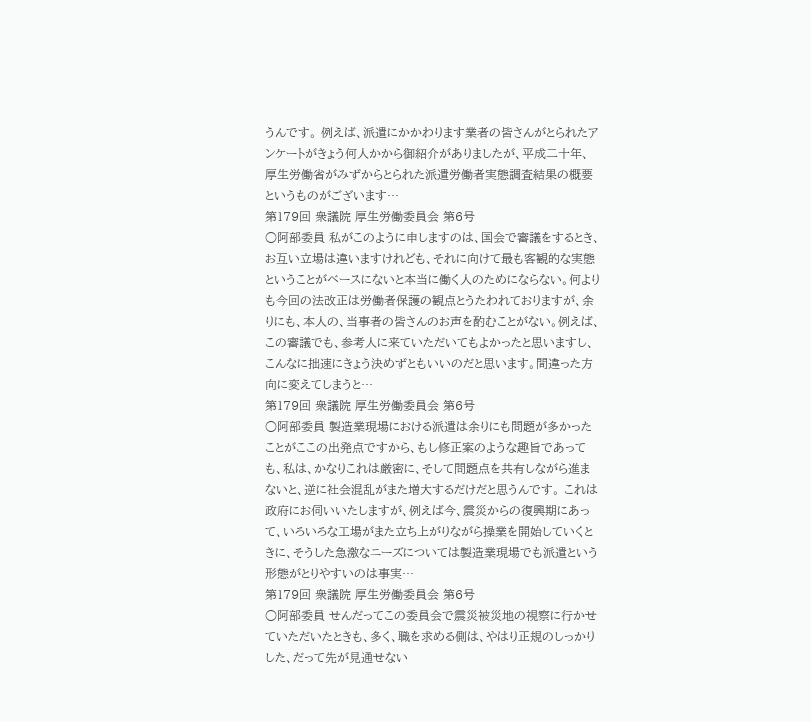うんです。 例えば、派遣にかかわります業者の皆さんがとられたアンケートがきょう何人かから御紹介がありましたが、平成二十年、厚生労働省がみずからとられた派遣労働者実態調査結果の概要というものがございます…
第179回 衆議院 厚生労働委員会 第6号
○阿部委員 私がこのように申しますのは、国会で審議をするとき、お互い立場は違いますけれども、それに向けて最も客観的な実態ということがベースにないと本当に働く人のためにならない。何よりも今回の法改正は労働者保護の観点とうたわれておりますが、余りにも、本人の、当事者の皆さんのお声を酌むことがない。例えば、この審議でも、参考人に来ていただいてもよかったと思いますし、こんなに拙速にきょう決めずともいいのだと思います。間違った方向に変えてしまうと…
第179回 衆議院 厚生労働委員会 第6号
○阿部委員 製造業現場における派遣は余りにも問題が多かったことがここの出発点ですから、もし修正案のような趣旨であっても、私は、かなりこれは厳密に、そして問題点を共有しながら進まないと、逆に社会混乱がまた増大するだけだと思うんです。 これは政府にお伺いいたしますが、例えば今、震災からの復興期にあって、いろいろな工場がまた立ち上がりながら操業を開始していくときに、そうした急激なニーズについては製造業現場でも派遣という形態がとりやすいのは事実…
第179回 衆議院 厚生労働委員会 第6号
○阿部委員 せんだってこの委員会で震災被災地の視察に行かせていただいたときも、多く、職を求める側は、やはり正規のしっかりした、だって先が見通せない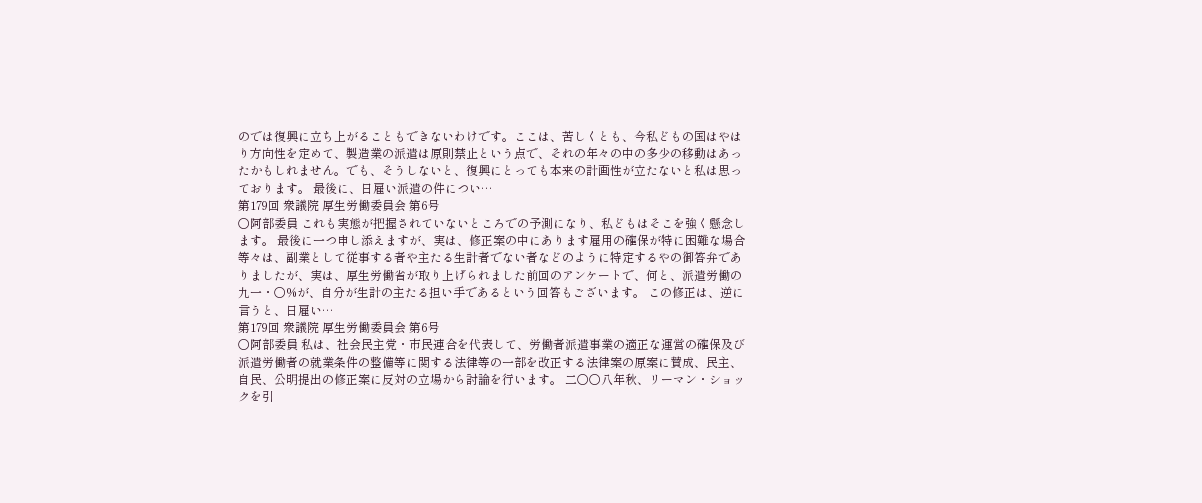のでは復興に立ち上がることもできないわけです。ここは、苦しくとも、今私どもの国はやはり方向性を定めて、製造業の派遣は原則禁止という点で、それの年々の中の多少の移動はあったかもしれません。でも、そうしないと、復興にとっても本来の計画性が立たないと私は思っております。 最後に、日雇い派遣の件につい…
第179回 衆議院 厚生労働委員会 第6号
○阿部委員 これも実態が把握されていないところでの予測になり、私どもはそこを強く懸念します。 最後に一つ申し添えますが、実は、修正案の中にあります雇用の確保が特に困難な場合等々は、副業として従事する者や主たる生計者でない者などのように特定するやの御答弁でありましたが、実は、厚生労働省が取り上げられました前回のアンケートで、何と、派遣労働の九一・〇%が、自分が生計の主たる担い手であるという回答もございます。 この修正は、逆に言うと、日雇い…
第179回 衆議院 厚生労働委員会 第6号
○阿部委員 私は、社会民主党・市民連合を代表して、労働者派遣事業の適正な運営の確保及び派遣労働者の就業条件の整備等に関する法律等の一部を改正する法律案の原案に賛成、民主、自民、公明提出の修正案に反対の立場から討論を行います。 二〇〇八年秋、リーマン・ショックを引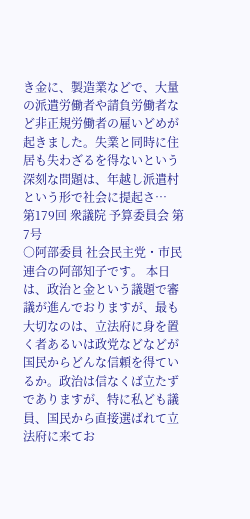き金に、製造業などで、大量の派遣労働者や請負労働者など非正規労働者の雇いどめが起きました。失業と同時に住居も失わざるを得ないという深刻な問題は、年越し派遣村という形で社会に提起さ…
第179回 衆議院 予算委員会 第7号
○阿部委員 社会民主党・市民連合の阿部知子です。 本日は、政治と金という議題で審議が進んでおりますが、最も大切なのは、立法府に身を置く者あるいは政党などなどが国民からどんな信頼を得ているか。政治は信なくば立たずでありますが、特に私ども議員、国民から直接選ばれて立法府に来てお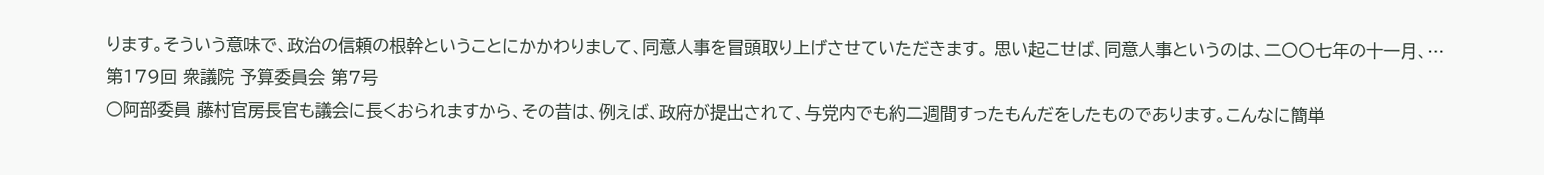ります。そういう意味で、政治の信頼の根幹ということにかかわりまして、同意人事を冒頭取り上げさせていただきます。 思い起こせば、同意人事というのは、二〇〇七年の十一月、…
第179回 衆議院 予算委員会 第7号
○阿部委員 藤村官房長官も議会に長くおられますから、その昔は、例えば、政府が提出されて、与党内でも約二週間すったもんだをしたものであります。こんなに簡単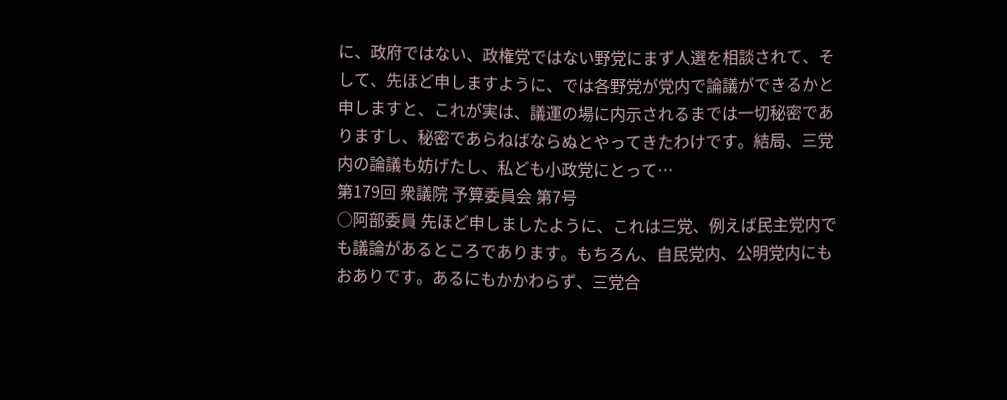に、政府ではない、政権党ではない野党にまず人選を相談されて、そして、先ほど申しますように、では各野党が党内で論議ができるかと申しますと、これが実は、議運の場に内示されるまでは一切秘密でありますし、秘密であらねばならぬとやってきたわけです。結局、三党内の論議も妨げたし、私ども小政党にとって…
第179回 衆議院 予算委員会 第7号
○阿部委員 先ほど申しましたように、これは三党、例えば民主党内でも議論があるところであります。もちろん、自民党内、公明党内にもおありです。あるにもかかわらず、三党合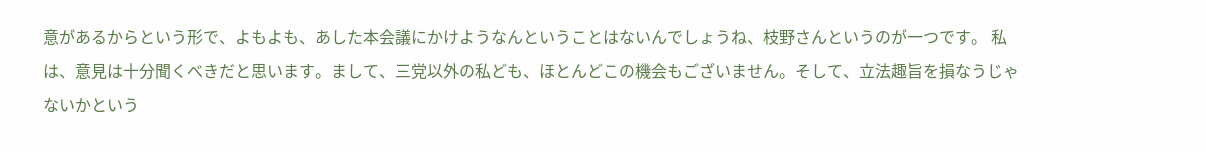意があるからという形で、よもよも、あした本会議にかけようなんということはないんでしょうね、枝野さんというのが一つです。 私は、意見は十分聞くべきだと思います。まして、三党以外の私ども、ほとんどこの機会もございません。そして、立法趣旨を損なうじゃないかという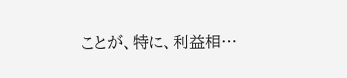ことが、特に、利益相…